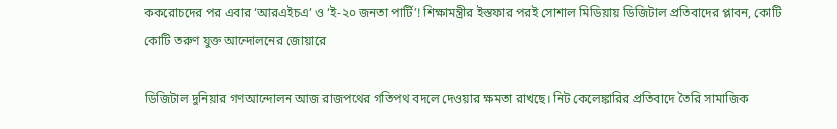ককরোচদের পর এবার ‘আরএইচএ’ ও ‘ই-২০ জনতা পার্টি’! শিক্ষামন্ত্রীর ইস্তফার পরই সোশাল মিডিয়ায় ডিজিটাল প্রতিবাদের প্লাবন, কোটি কোটি তরুণ যুক্ত আন্দোলনের জোয়ারে

ডিজিটাল দুনিয়ার গণআন্দোলন আজ রাজপথের গতিপথ বদলে দেওয়ার ক্ষমতা রাখছে। নিট কেলেঙ্কারির প্রতিবাদে তৈরি সামাজিক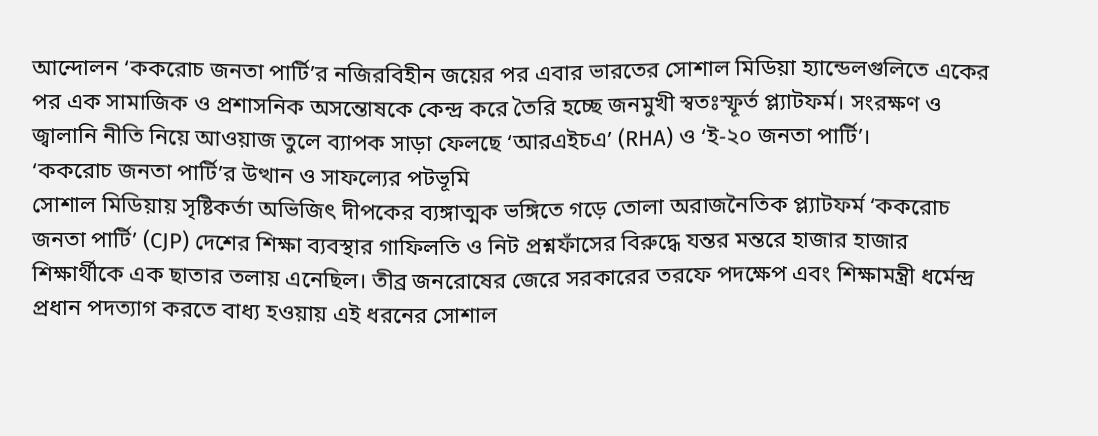আন্দোলন ‘ককরোচ জনতা পার্টি’র নজিরবিহীন জয়ের পর এবার ভারতের সোশাল মিডিয়া হ্যান্ডেলগুলিতে একের পর এক সামাজিক ও প্রশাসনিক অসন্তোষকে কেন্দ্র করে তৈরি হচ্ছে জনমুখী স্বতঃস্ফূর্ত প্ল্যাটফর্ম। সংরক্ষণ ও জ্বালানি নীতি নিয়ে আওয়াজ তুলে ব্যাপক সাড়া ফেলছে ‘আরএইচএ’ (RHA) ও ‘ই-২০ জনতা পার্টি’।
‘ককরোচ জনতা পার্টি’র উত্থান ও সাফল্যের পটভূমি
সোশাল মিডিয়ায় সৃষ্টিকর্তা অভিজিৎ দীপকের ব্যঙ্গাত্মক ভঙ্গিতে গড়ে তোলা অরাজনৈতিক প্ল্যাটফর্ম ‘ককরোচ জনতা পার্টি’ (CJP) দেশের শিক্ষা ব্যবস্থার গাফিলতি ও নিট প্রশ্নফাঁসের বিরুদ্ধে যন্তর মন্তরে হাজার হাজার শিক্ষার্থীকে এক ছাতার তলায় এনেছিল। তীব্র জনরোষের জেরে সরকারের তরফে পদক্ষেপ এবং শিক্ষামন্ত্রী ধর্মেন্দ্র প্রধান পদত্যাগ করতে বাধ্য হওয়ায় এই ধরনের সোশাল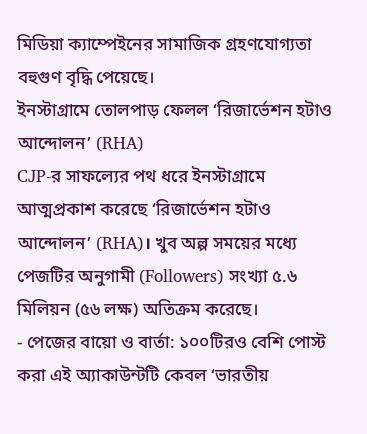মিডিয়া ক্যাম্পেইনের সামাজিক গ্রহণযোগ্যতা বহুগুণ বৃদ্ধি পেয়েছে।
ইনস্টাগ্রামে তোলপাড় ফেলল ‘রিজার্ভেশন হটাও আন্দোলন’ (RHA)
CJP-র সাফল্যের পথ ধরে ইনস্টাগ্রামে আত্মপ্রকাশ করেছে ‘রিজার্ভেশন হটাও আন্দোলন’ (RHA)। খুব অল্প সময়ের মধ্যে পেজটির অনুগামী (Followers) সংখ্যা ৫.৬ মিলিয়ন (৫৬ লক্ষ) অতিক্রম করেছে।
- পেজের বায়ো ও বার্তা: ১০০টিরও বেশি পোস্ট করা এই অ্যাকাউন্টটি কেবল ‘ভারতীয়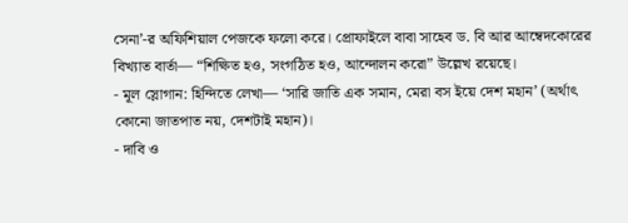সেনা’-র অফিশিয়াল পেজকে ফলো করে। প্রোফাইলে বাবা সাহেব ড. বি আর আম্বেদকোরের বিখ্যাত বার্তা— “শিক্ষিত হও, সংগঠিত হও, আন্দোলন করো” উল্লেখ রয়েছে।
- মূল স্লোগান: হিন্দিতে লেখা— ‘সারি জাতি এক সমান, মেরা বস ইয়ে দেশ মহান’ (অর্থাৎ কোনো জাতপাত নয়, দেশটাই মহান)।
- দাবি ও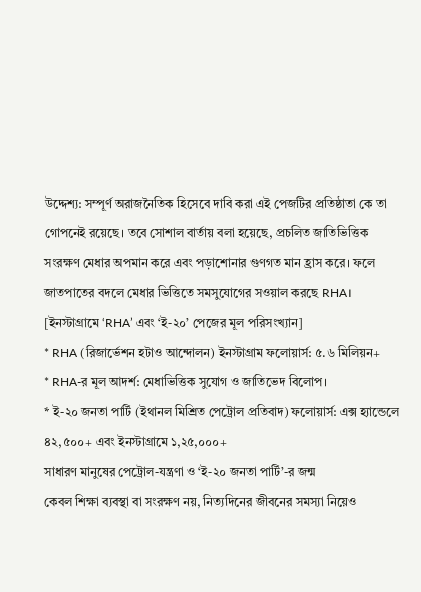উদ্দেশ্য: সম্পূর্ণ অরাজনৈতিক হিসেবে দাবি করা এই পেজটির প্রতিষ্ঠাতা কে তা গোপনেই রয়েছে। তবে সোশাল বার্তায় বলা হয়েছে, প্রচলিত জাতিভিত্তিক সংরক্ষণ মেধার অপমান করে এবং পড়াশোনার গুণগত মান হ্রাস করে। ফলে জাতপাতের বদলে মেধার ভিত্তিতে সমসুযোগের সওয়াল করছে RHA।
[ইনস্টাগ্রামে ‘RHA’ এবং ‘ই-২০’ পেজের মূল পরিসংখ্যান]
* RHA (রিজার্ভেশন হটাও আন্দোলন) ইনস্টাগ্রাম ফলোয়ার্স: ৫.৬ মিলিয়ন+
* RHA-র মূল আদর্শ: মেধাভিত্তিক সুযোগ ও জাতিভেদ বিলোপ।
* ই-২০ জনতা পার্টি (ইথানল মিশ্রিত পেট্রোল প্রতিবাদ) ফলোয়ার্স: এক্স হ্যান্ডেলে ৪২,৫০০+ এবং ইনস্টাগ্রামে ১,২৫,০০০+
সাধারণ মানুষের পেট্রোল-যন্ত্রণা ও ‘ই-২০ জনতা পার্টি’-র জন্ম
কেবল শিক্ষা ব্যবস্থা বা সংরক্ষণ নয়, নিত্যদিনের জীবনের সমস্যা নিয়েও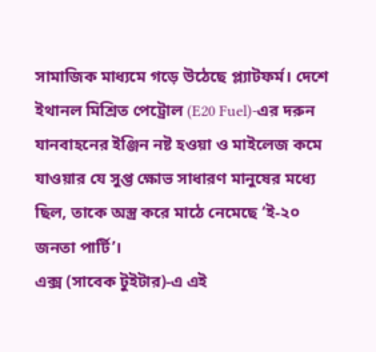সামাজিক মাধ্যমে গড়ে উঠেছে প্ল্যাটফর্ম। দেশে ইথানল মিশ্রিত পেট্রোল (E20 Fuel)-এর দরুন যানবাহনের ইঞ্জিন নষ্ট হওয়া ও মাইলেজ কমে যাওয়ার যে সুপ্ত ক্ষোভ সাধারণ মানুষের মধ্যে ছিল, তাকে অস্ত্র করে মাঠে নেমেছে ‘ই-২০ জনতা পার্টি’।
এক্স (সাবেক টুইটার)-এ এই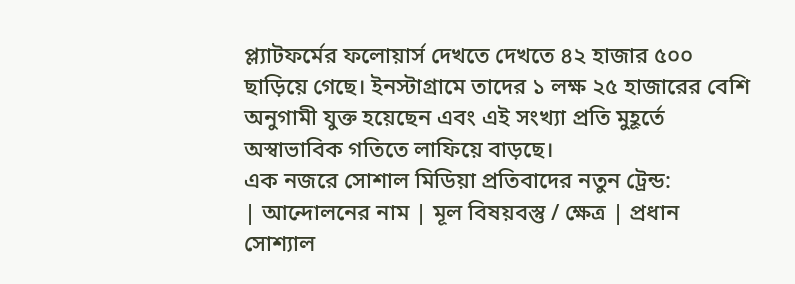প্ল্যাটফর্মের ফলোয়ার্স দেখতে দেখতে ৪২ হাজার ৫০০ ছাড়িয়ে গেছে। ইনস্টাগ্রামে তাদের ১ লক্ষ ২৫ হাজারের বেশি অনুগামী যুক্ত হয়েছেন এবং এই সংখ্যা প্রতি মুহূর্তে অস্বাভাবিক গতিতে লাফিয়ে বাড়ছে।
এক নজরে সোশাল মিডিয়া প্রতিবাদের নতুন ট্রেন্ড:
| আন্দোলনের নাম | মূল বিষয়বস্তু / ক্ষেত্র | প্রধান সোশ্যাল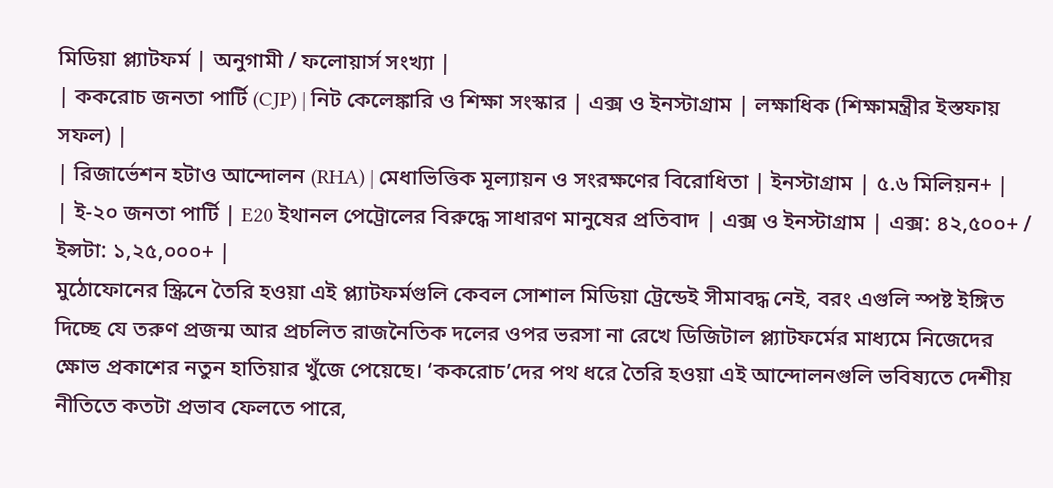মিডিয়া প্ল্যাটফর্ম | অনুগামী / ফলোয়ার্স সংখ্যা |
| ককরোচ জনতা পার্টি (CJP) | নিট কেলেঙ্কারি ও শিক্ষা সংস্কার | এক্স ও ইনস্টাগ্রাম | লক্ষাধিক (শিক্ষামন্ত্রীর ইস্তফায় সফল) |
| রিজার্ভেশন হটাও আন্দোলন (RHA) | মেধাভিত্তিক মূল্যায়ন ও সংরক্ষণের বিরোধিতা | ইনস্টাগ্রাম | ৫.৬ মিলিয়ন+ |
| ই-২০ জনতা পার্টি | E20 ইথানল পেট্রোলের বিরুদ্ধে সাধারণ মানুষের প্রতিবাদ | এক্স ও ইনস্টাগ্রাম | এক্স: ৪২,৫০০+ / ইন্সটা: ১,২৫,০০০+ |
মুঠোফোনের স্ক্রিনে তৈরি হওয়া এই প্ল্যাটফর্মগুলি কেবল সোশাল মিডিয়া ট্রেন্ডেই সীমাবদ্ধ নেই, বরং এগুলি স্পষ্ট ইঙ্গিত দিচ্ছে যে তরুণ প্রজন্ম আর প্রচলিত রাজনৈতিক দলের ওপর ভরসা না রেখে ডিজিটাল প্ল্যাটফর্মের মাধ্যমে নিজেদের ক্ষোভ প্রকাশের নতুন হাতিয়ার খুঁজে পেয়েছে। ‘ককরোচ’দের পথ ধরে তৈরি হওয়া এই আন্দোলনগুলি ভবিষ্যতে দেশীয় নীতিতে কতটা প্রভাব ফেলতে পারে,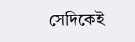সেদিকেই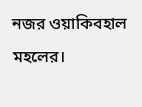নজর ওয়াকিবহাল মহলের।